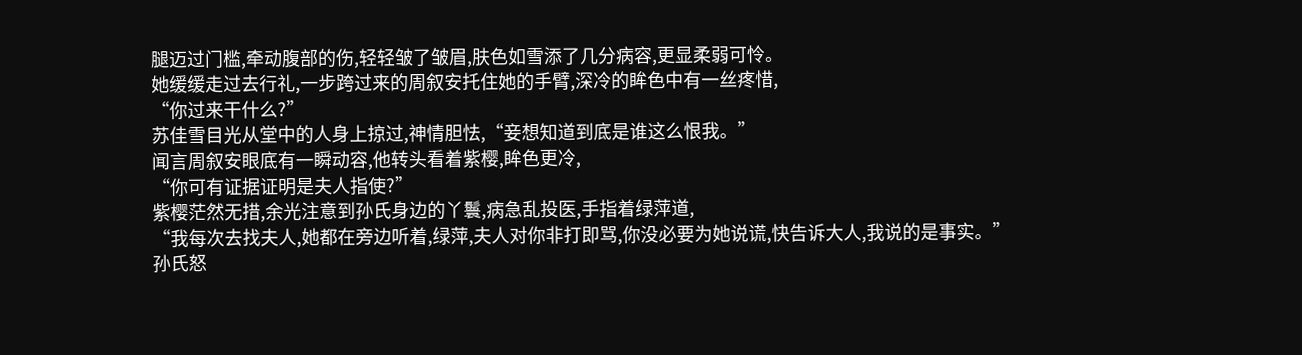腿迈过门槛,牵动腹部的伤,轻轻皱了皱眉,肤色如雪添了几分病容,更显柔弱可怜。
她缓缓走过去行礼,一步跨过来的周叙安托住她的手臂,深冷的眸色中有一丝疼惜,
“你过来干什么?”
苏佳雪目光从堂中的人身上掠过,神情胆怯,“妾想知道到底是谁这么恨我。”
闻言周叙安眼底有一瞬动容,他转头看着紫樱,眸色更冷,
“你可有证据证明是夫人指使?”
紫樱茫然无措,余光注意到孙氏身边的丫鬟,病急乱投医,手指着绿萍道,
“我每次去找夫人,她都在旁边听着,绿萍,夫人对你非打即骂,你没必要为她说谎,快告诉大人,我说的是事实。”
孙氏怒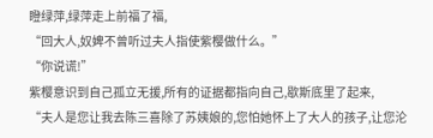瞪绿萍,绿萍走上前福了福,
“回大人,奴婢不曾听过夫人指使紫樱做什么。”
“你说谎!”
紫樱意识到自己孤立无援,所有的证据都指向自己,歇斯底里了起来,
“夫人是您让我去陈三喜除了苏姨娘的,您怕她怀上了大人的孩子,让您沦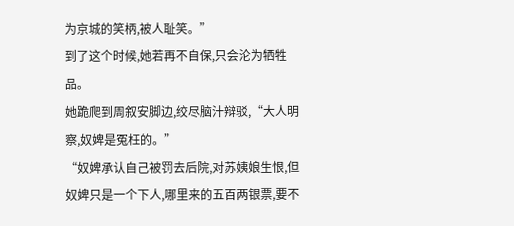为京城的笑柄,被人耻笑。”
到了这个时候,她若再不自保,只会沦为牺牲品。
她跪爬到周叙安脚边,绞尽脑汁辩驳,“大人明察,奴婢是冤枉的。”
“奴婢承认自己被罚去后院,对苏姨娘生恨,但奴婢只是一个下人,哪里来的五百两银票,要不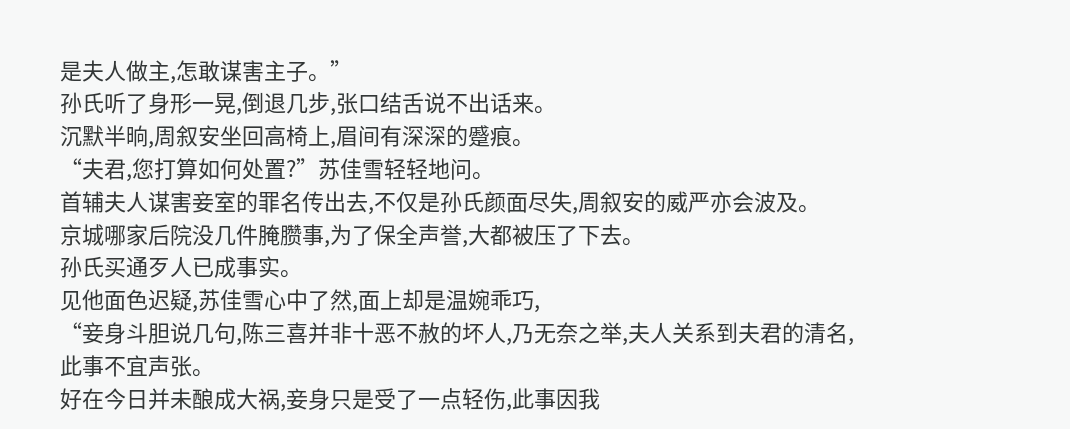是夫人做主,怎敢谋害主子。”
孙氏听了身形一晃,倒退几步,张口结舌说不出话来。
沉默半晌,周叙安坐回高椅上,眉间有深深的蹙痕。
“夫君,您打算如何处置?”苏佳雪轻轻地问。
首辅夫人谋害妾室的罪名传出去,不仅是孙氏颜面尽失,周叙安的威严亦会波及。
京城哪家后院没几件腌臜事,为了保全声誉,大都被压了下去。
孙氏买通歹人已成事实。
见他面色迟疑,苏佳雪心中了然,面上却是温婉乖巧,
“妾身斗胆说几句,陈三喜并非十恶不赦的坏人,乃无奈之举,夫人关系到夫君的清名,此事不宜声张。
好在今日并未酿成大祸,妾身只是受了一点轻伤,此事因我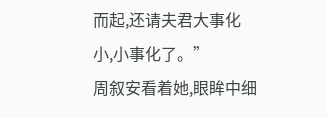而起,还请夫君大事化小,小事化了。”
周叙安看着她,眼眸中细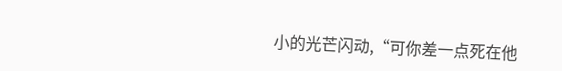小的光芒闪动,“可你差一点死在他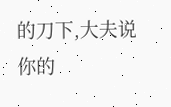的刀下,大夫说你的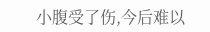小腹受了伤,今后难以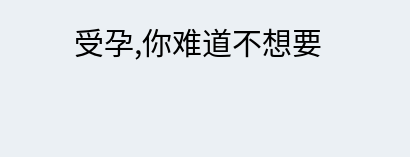受孕,你难道不想要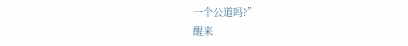一个公道吗?”
醒来